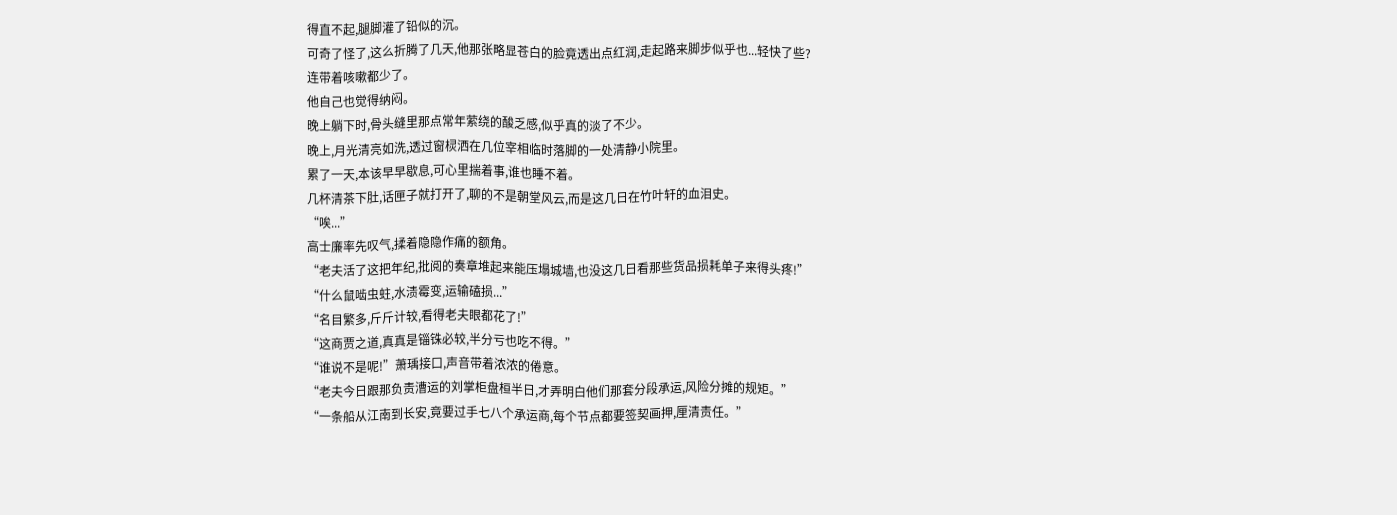得直不起,腿脚灌了铅似的沉。
可奇了怪了,这么折腾了几天,他那张略显苍白的脸竟透出点红润,走起路来脚步似乎也...轻快了些?
连带着咳嗽都少了。
他自己也觉得纳闷。
晚上躺下时,骨头缝里那点常年萦绕的酸乏感,似乎真的淡了不少。
晚上,月光清亮如洗,透过窗棂洒在几位宰相临时落脚的一处清静小院里。
累了一天,本该早早歇息,可心里揣着事,谁也睡不着。
几杯清茶下肚,话匣子就打开了,聊的不是朝堂风云,而是这几日在竹叶轩的血泪史。
“唉...”
高士廉率先叹气,揉着隐隐作痛的额角。
“老夫活了这把年纪,批阅的奏章堆起来能压塌城墙,也没这几日看那些货品损耗单子来得头疼!”
“什么鼠啮虫蛀,水渍霉变,运输磕损...”
“名目繁多,斤斤计较,看得老夫眼都花了!”
“这商贾之道,真真是锱铢必较,半分亏也吃不得。”
“谁说不是呢!”萧瑀接口,声音带着浓浓的倦意。
“老夫今日跟那负责漕运的刘掌柜盘桓半日,才弄明白他们那套分段承运,风险分摊的规矩。”
“一条船从江南到长安,竟要过手七八个承运商,每个节点都要签契画押,厘清责任。”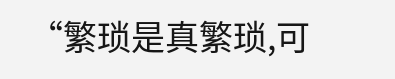“繁琐是真繁琐,可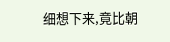细想下来,竟比朝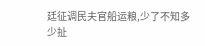廷征调民夫官船运粮,少了不知多少扯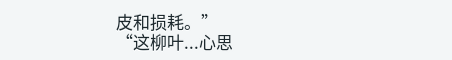皮和损耗。”
“这柳叶...心思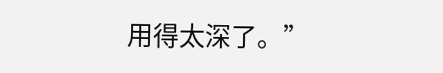用得太深了。”